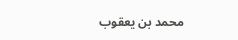محمد بن يعقوب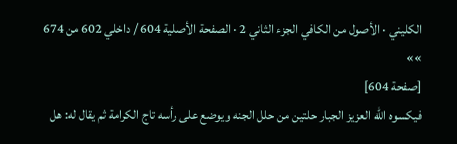الكليني · الأصول من الكافي الجزء الثاني 2 · الصفحة الأصلية 604 / داخلي 602 من 674
»»
[صفحة 604]
فيكسوه الله العزيز الجبار حلتين من حلل الجنه ويوضع على رأسه تاج الكرامة ثم يقال له: هل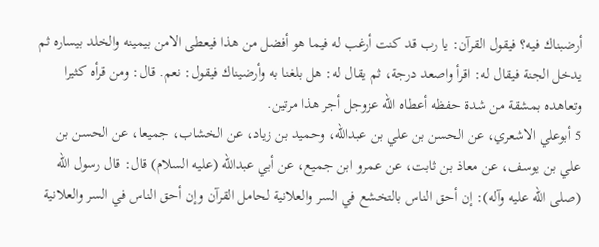أرضبناك فيه؟ فيقول القرآن: يا رب قد كنت أرغب له فيما هو أفضل من هذا فيعطى الامن بيمينه والخلد بيساره ثم يدخل الجنة فيقال له: اقرأ واصعد درجة، ثم يقال له: هل بلغنا به وأرضيناك فيقول: نعم. قال: ومن قرأه كثيرا وتعاهده بمشقة من شدة حفظه أعطاه الله عزوجل أجر هذا مرتين.
5 أبوعلي الاشعري، عن الحسن بن علي بن عبدالله، وحميد بن زياد، عن الخشاب، جميعا، عن الحسن بن علي بن يوسف، عن معاذ بن ثابت، عن عمرو ابن جميع، عن أبي عبدالله (عليه السلام) قال: قال رسول الله (صلى الله عليه وآله): إن أحق الناس بالتخشع في السر والعلانية لحامل القرآن وإن أحق الناس في السر والعلانية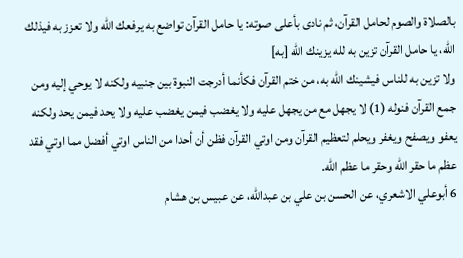بالصلاة والصوم لحامل القرآن، ثم نادى بأعلى صوته: يا حامل القرآن تواضع به يرفعك الله ولا تعزز به فيذلك الله، يا حامل القرآن تزين به لله يزينك الله [به]
ولا تزين به للناس فيشينك الله به، من ختم القرآن فكأنما أدرجت النبوة بين جنبيه ولكنه لا يوحي إليه ومن جمع القرآن فنوله (1) لا يجهل مع من يجهل عليه ولا يغضب فيمن يغضب عليه ولا يحد فيمن يحد ولكنه يعفو ويصفح ويغفر ويحلم لتعظيم القرآن ومن اوتي القرآن فظن أن أحدا من الناس اوتي أفضل مما اوتي فقد عظم ما حقر الله وحقر ما عظم الله.
6 أبوعلي الاشعري، عن الحسن بن علي بن عبدالله، عن عبيس بن هشام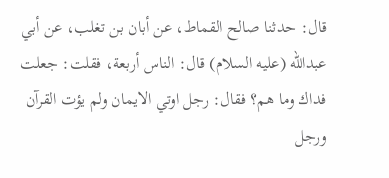قال: حدثنا صالح القماط، عن أبان بن تغلب، عن أبي عبدالله (عليه السلام) قال: الناس أربعة، فقلت: جعلت فداك وما هم؟ فقال: رجل اوتي الايمان ولم يؤت القرآن ورجل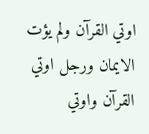اوتي القرآن ولم يؤت الايمان ورجل اوتي القرآن واوتي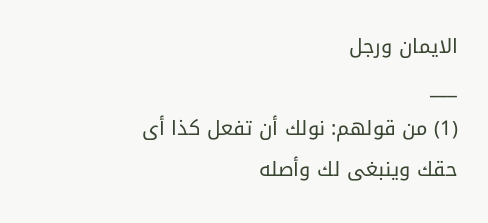الايمان ورجل
___
(1) من قولهم: نولك أن تفعل كذا أى حقك وينبغى لك وأصله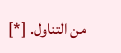من التناول. [*]